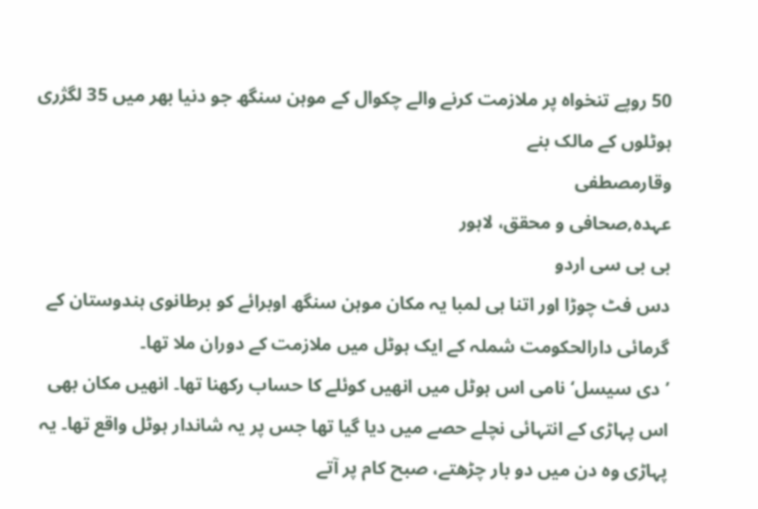50 روپے تنخواہ پر ملازمت کرنے والے چکوال کے موہن سنگھ جو دنیا بھر میں 35 لگژری ہوٹلوں کے مالک بنے
وقارمصطفی
عہدہ,صحافی و محقق، لاہور
بی بی سی اردو
دس فٹ چوڑا اور اتنا ہی لمبا یہ مکان موہن سنگھ اوبرائے کو برطانوی ہندوستان کے گرمائی دارالحکومت شملہ کے ایک ہوٹل میں ملازمت کے دوران ملا تھا۔
’دی سیسل‘ نامی اس ہوٹل میں انھیں کوئلے کا حساب رکھنا تھا۔ انھیں مکان بھی اس پہاڑی کے انتہائی نچلے حصے میں دیا گیا تھا جس پر یہ شاندار ہوٹل واقع تھا۔ یہ پہاڑی وہ دن میں دو بار چڑھتے، صبح کام پر آتے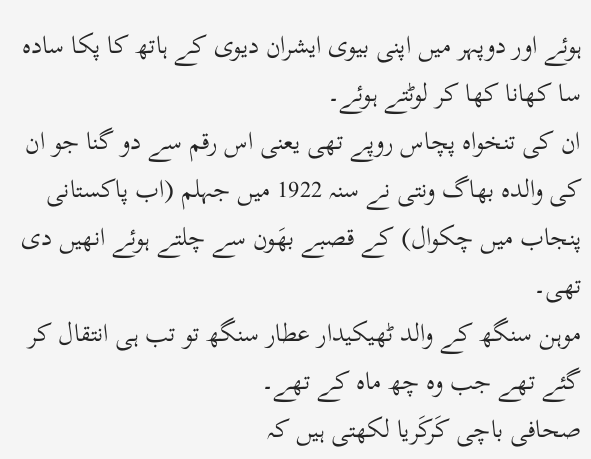ہوئے اور دوپہر میں اپنی بیوی ایشران دیوی کے ہاتھ کا پکا سادہ سا کھانا کھا کر لوٹتے ہوئے۔
ان کی تنخواہ پچاس روپے تھی یعنی اس رقم سے دو گنا جو ان کی والدہ بھاگ ونتی نے سنہ 1922 میں جہلم (اب پاکستانی پنجاب میں چکوال) کے قصبے بھَون سے چلتے ہوئے انھیں دی تھی۔
موہن سنگھ کے والد ٹھیکیدار عطار سنگھ تو تب ہی انتقال کر گئے تھے جب وہ چھ ماہ کے تھے۔
صحافی باچی کَرکَریا لکھتی ہیں کہ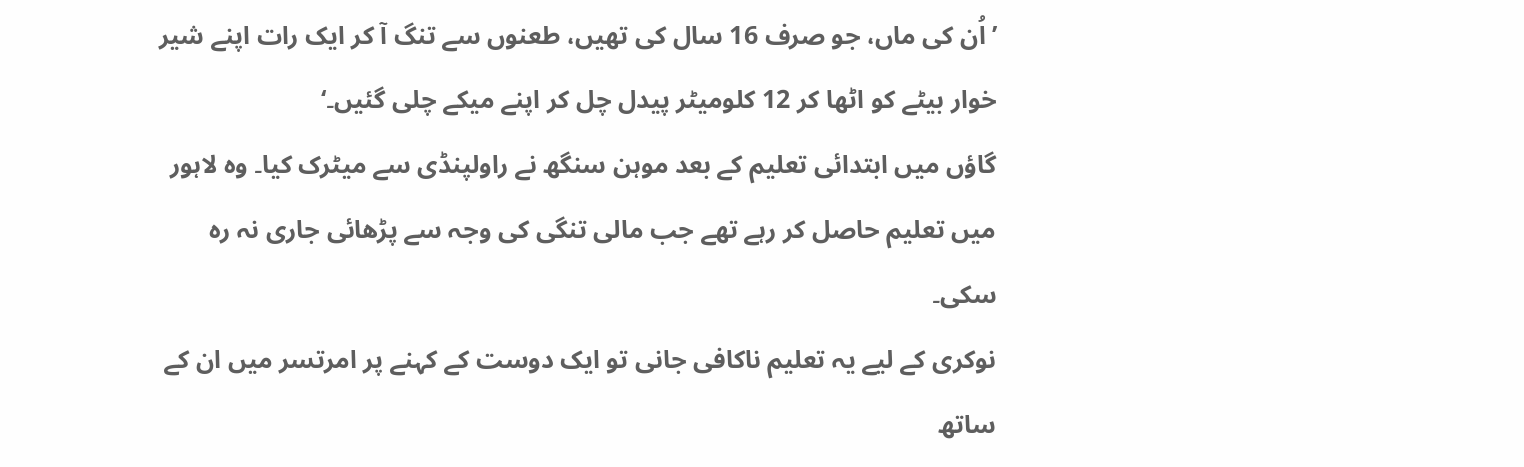’اُن کی ماں، جو صرف 16 سال کی تھیں، طعنوں سے تنگ آ کر ایک رات اپنے شیر خوار بیٹے کو اٹھا کر 12 کلومیٹر پیدل چل کر اپنے میکے چلی گئیں۔‘
گاؤں میں ابتدائی تعلیم کے بعد موہن سنگھ نے راولپنڈی سے میٹرک کیا۔ وہ لاہور میں تعلیم حاصل کر رہے تھے جب مالی تنگی کی وجہ سے پڑھائی جاری نہ رہ سکی۔
نوکری کے لیے یہ تعلیم ناکافی جانی تو ایک دوست کے کہنے پر امرتسر میں ان کے ساتھ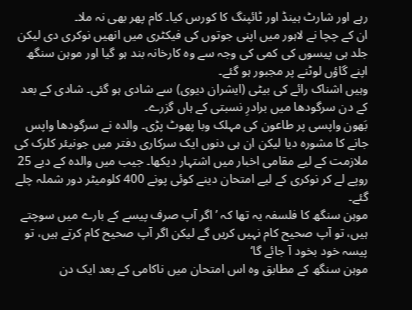رہے اور شارٹ ہینڈ اور ٹائپنگ کا کورس کیا۔ کام پھر بھی نہ ملا۔
ان کے چچا نے لاہور میں اپنی جوتوں کی فیکٹری میں انھیں نوکری دی لیکن جلد ہی پیسوں کی کمی کی وجہ سے وہ کارخانہ بند ہو گیا اور موہن سنگھ اپنے گاؤں لوٹنے پر مجبور ہو گئے۔
وہیں اشناک رائے کی بیٹی (ایشران دیوی) سے شادی ہو گئی۔ شادی کے بعد کے دن سرگودھا میں برادرِ نسبتی کے ہاں گزرے۔
بَھون واپسی پر طاعون کی مہلک وبا پھوٹ پڑی۔ والدہ نے سرگودھا واپس جانے کا مشورہ دیا لیکن ان ہی دنوں ایک سرکاری دفتر میں جونیئر کلرک کی ملازمت کے لیے مقامی اخبار میں اشتہار دیکھا۔ جیب میں والدہ کے دیے 25 روپے لے کر نوکری کے لیے امتحان دینے کوئی پونے 400 کلومیٹر دور شملہ چلے گئے۔
موہن سنگھ کا فلسفہ یہ تھا کہ ’اگر آپ صرف پیسے کے بارے میں سوچتے ہیں، تو آپ صحیح کام نہیں کریں گے لیکن اگر آپ صحیح کام کرتے ہیں، تو پیسہ خود بخود آ جائے گا‘
موہن سنگھ کے مطابق وہ اس امتحان میں ناکامی کے بعد ایک دن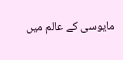مایوسی کے عالم میں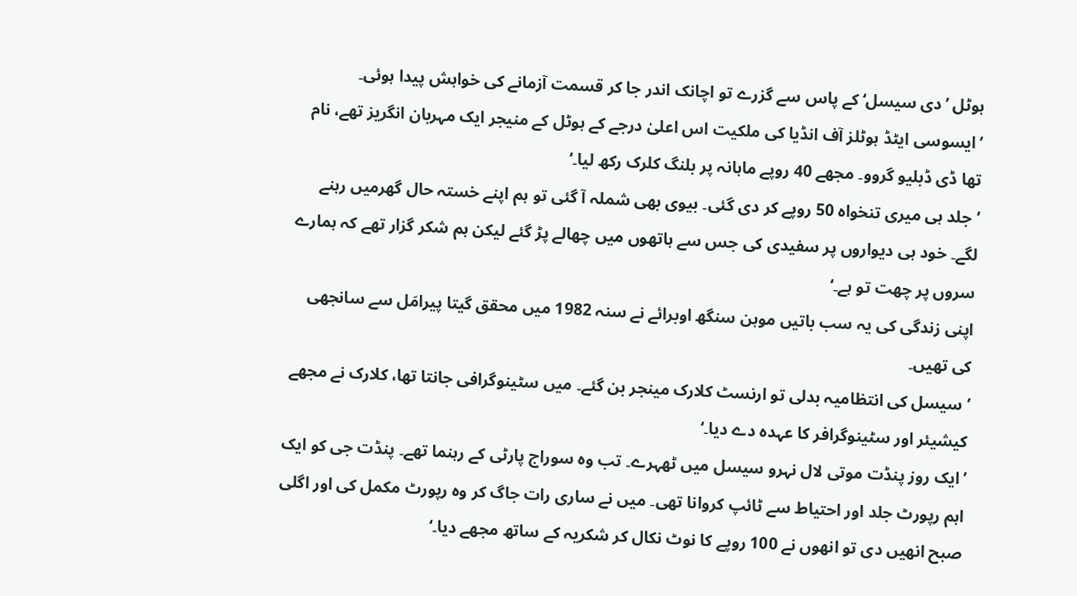ہوٹل ’دی سیسل‘ کے پاس سے گزرے تو اچانک اندر جا کر قسمت آزمانے کی خواہش پیدا ہوئی۔
’ایسوسی ایٹڈ ہوٹلز آف انڈیا کی ملکیت اس اعلیٰ درجے کے ہوٹل کے منیجر ایک مہربان انگریز تھے، نام تھا ڈی ڈبلیو گروو۔ مجھے 40 روپے ماہانہ پر بلنگ کلرک رکھ لیا۔‘
’جلد ہی میری تنخواہ 50 روپے کر دی گئی۔ بیوی بھی شملہ آ گئی تو ہم اپنے خستہ حال گھرمیں رہنے لگے۔ خود ہی دیواروں پر سفیدی کی جس سے ہاتھوں میں چھالے پڑ گئے لیکن ہم شکر گزار تھے کہ ہمارے سروں پر چھت تو ہے۔‘
اپنی زندگی کی یہ سب باتیں موہن سنگھ اوبرائے نے سنہ 1982 میں محقق گیتا پیرامَل سے سانجھی کی تھیں۔
’سیسل کی انتظامیہ بدلی تو ارنسٹ کلارک مینجر بن گئے۔ میں سٹینوگرافی جانتا تھا، کلارک نے مجھے کیشیئر اور سٹینوگرافر کا عہدہ دے دیا۔‘
’ایک روز پنڈت موتی لال نہرو سیسل میں ٹھہرے۔ تب وہ سوراج پارٹی کے رہنما تھے۔ پنڈت جی کو ایک اہم رپورٹ جلد اور احتیاط سے ٹائپ کروانا تھی۔ میں نے ساری رات جاگ کر وہ رپورٹ مکمل کی اور اگلی صبح انھیں دی تو انھوں نے 100 روپے کا نوٹ نکال کر شکریہ کے ساتھ مجھے دیا۔‘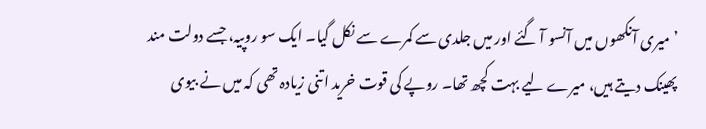’میری آنکھوں میں آنسو آ گئے اور میں جلدی سے کمرے سے نکل گیا۔ ایک سو روپیہ، جسے دولت مند پھینک دیتے ہیں، میرے لیے بہت کچھ تھا۔ روپے کی قوت خرید اتنی زیادہ تھی کہ میں نے بیوی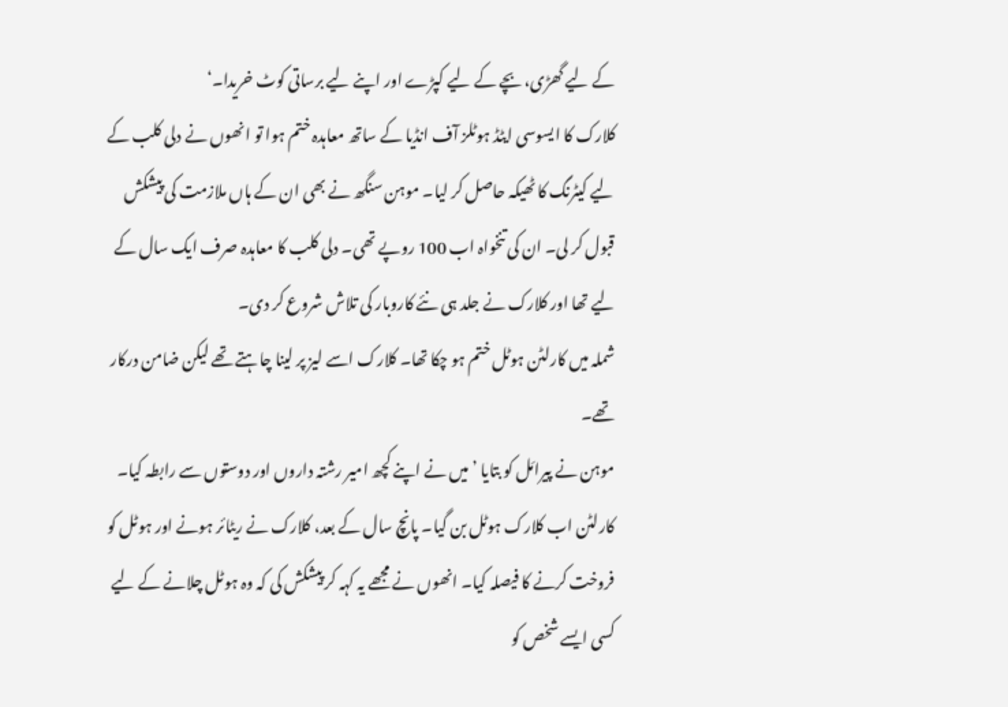کے لیے گھڑی، بچے کے لیے کپڑے اور اپنے لیے برساتی کوٹ خریدا۔‘
کلارک کا ایسوسی ایٹڈ ہوٹلز آف انڈیا کے ساتھ معاہدہ ختم ہوا تو انھوں نے دلی کلب کے لیے کیٹرنگ کا ٹھیکہ حاصل کر لیا۔ موہن سنگھ نے بھی ان کے ہاں ملازمت کی پیشکش قبول کر لی۔ ان کی تنخواہ اب 100 روپے تھی۔ دلی کلب کا معاہدہ صرف ایک سال کے لیے تھا اور کلارک نے جلد ہی نئے کاروبار کی تلاش شروع کر دی۔
شملہ میں کارلٹن ہوٹل ختم ہو چکا تھا۔ کلارک اسے لیز پر لینا چاہتے تھے لیکن ضامن درکار تھے۔
موہن نے پیرامَل کو بتایا ’میں نے اپنے کچھ امیر رشتہ داروں اور دوستوں سے رابطہ کیا۔ کارلٹن اب کلارک ہوٹل بن گیا۔ پانچ سال کے بعد، کلارک نے ریٹائر ہونے اور ہوٹل کو فروخت کرنے کا فیصلہ کیا۔ انھوں نے مجھے یہ کہہ کر پیشکش کی کہ وہ ہوٹل چلانے کے لیے کسی ایسے شخص کو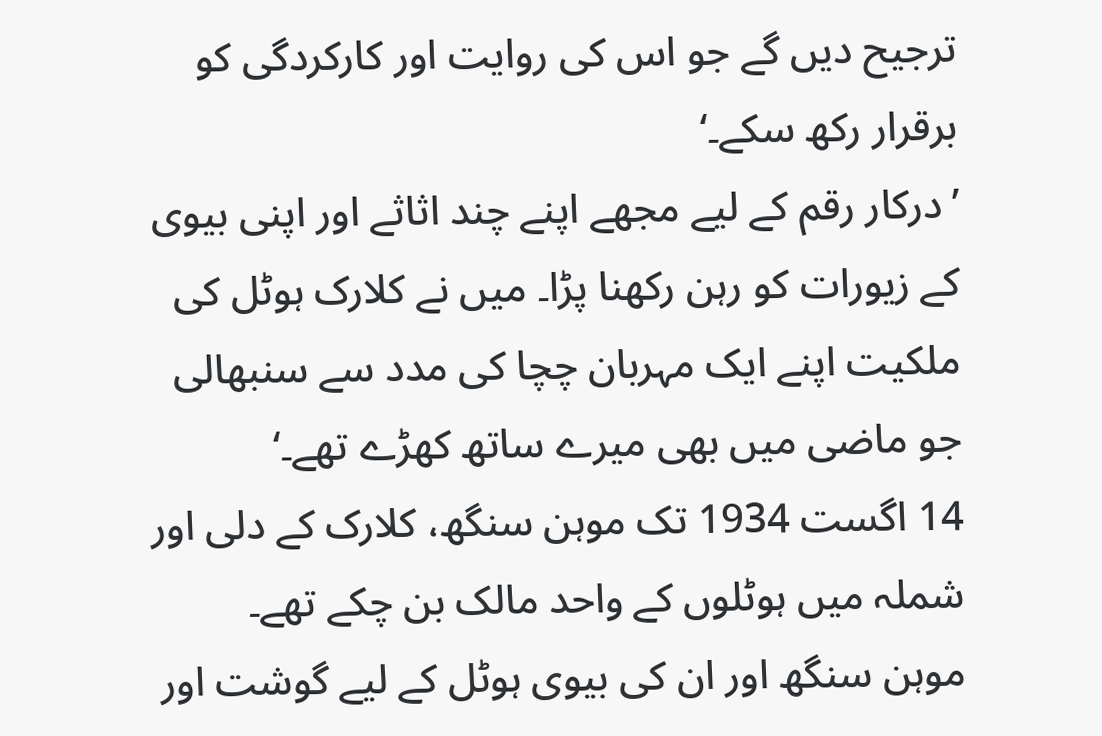ترجیح دیں گے جو اس کی روایت اور کارکردگی کو برقرار رکھ سکے۔‘
’درکار رقم کے لیے مجھے اپنے چند اثاثے اور اپنی بیوی کے زیورات کو رہن رکھنا پڑا۔ میں نے کلارک ہوٹل کی ملکیت اپنے ایک مہربان چچا کی مدد سے سنبھالی جو ماضی میں بھی میرے ساتھ کھڑے تھے۔‘
14 اگست 1934 تک موہن سنگھ، کلارک کے دلی اور شملہ میں ہوٹلوں کے واحد مالک بن چکے تھے۔
موہن سنگھ اور ان کی بیوی ہوٹل کے لیے گوشت اور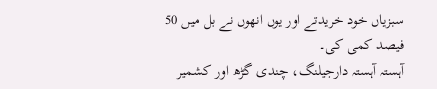سبزیاں خود خریدتے اور یوں انھوں نے بل میں 50 فیصد کمی کی۔
آہستہ آہستہ دارجیلنگ، چندی گڑھ اور کشمیر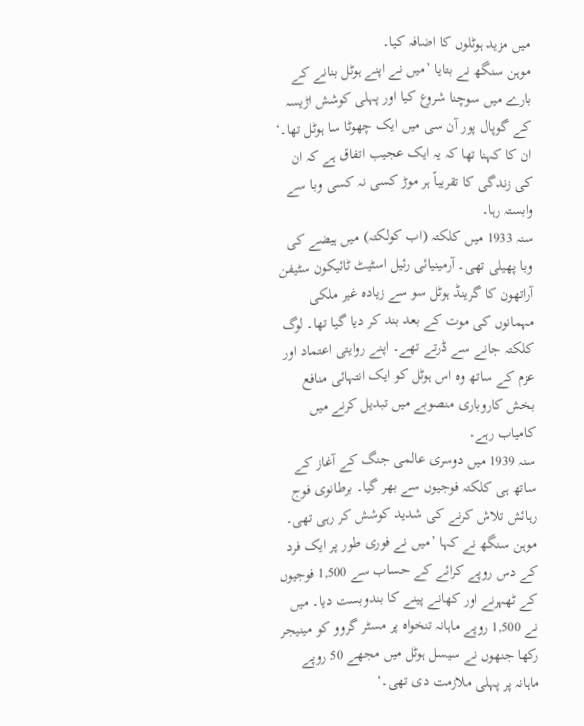میں مزید ہوٹلوں کا اضافہ کیا۔
موہن سنگھ نے بتایا ’میں نے اپنے ہوٹل بنانے کے بارے میں سوچنا شروع کیا اور پہلی کوشش اڑیسہ کے گوپال پور آن سی میں ایک چھوٹا سا ہوٹل تھا۔‘
ان کا کہنا تھا کہ یہ ایک عجیب اتفاق ہے کہ ان کی زندگی کا تقریباً ہر موڑ کسی نہ کسی وبا سے وابستہ رہا۔
سنہ 1933 میں کلکتہ (اب کولکتہ) میں ہیضے کی وبا پھیلی تھی۔ آرمینیائی رئیل اسٹیٹ ٹائیکون سٹیفن آراتھون کا گرینڈ ہوٹل سو سے زیادہ غیر ملکی مہمانوں کی موت کے بعد بند کر دیا گیا تھا۔ لوگ کلکتہ جانے سے ڈرتے تھے۔ اپنے روایتی اعتماد اور عزم کے ساتھ وہ اس ہوٹل کو ایک انتہائی منافع بخش کاروباری منصوبے میں تبدیل کرنے میں کامیاب رہے۔
سنہ 1939 میں دوسری عالمی جنگ کے آغاز کے ساتھ ہی کلکتہ فوجیوں سے بھر گیا۔ برطانوی فوج رہائش تلاش کرنے کی شدید کوشش کر رہی تھی۔
موہن سنگھ نے کہا ’میں نے فوری طور پر ایک فرد کے دس روپے کرائے کے حساب سے 1,500 فوجیوں کے ٹھہرنے اور کھانے پینے کا بندوبست دیا۔ میں نے 1,500 روپے ماہانہ تنخواہ پر مسٹر گروو کو مینیجر رکھا جنھوں نے سیسل ہوٹل میں مجھے 50 روپے ماہانہ پر پہلی ملازمت دی تھی۔‘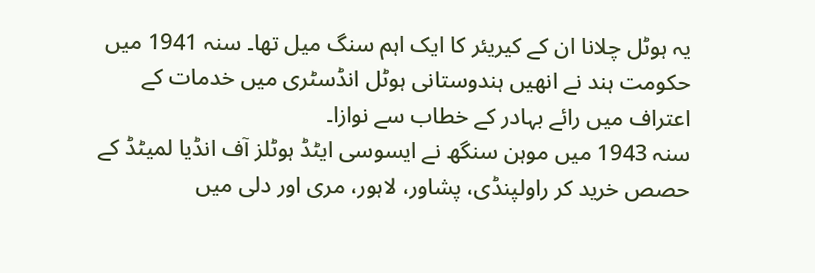یہ ہوٹل چلانا ان کے کیریئر کا ایک اہم سنگ میل تھا۔ سنہ 1941 میں حکومت ہند نے انھیں ہندوستانی ہوٹل انڈسٹری میں خدمات کے اعتراف میں رائے بہادر کے خطاب سے نوازا۔
سنہ 1943 میں موہن سنگھ نے ایسوسی ایٹڈ ہوٹلز آف انڈیا لمیٹڈ کے حصص خرید کر راولپنڈی، پشاور، لاہور، مری اور دلی میں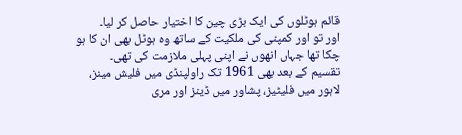قائم ہوٹلوں کی ایک بڑی چین کا اختیار حاصل کر لیا۔
اور تو اور کمپنی کی ملکیت کے ساتھ وہ ہوٹل بھی ان کا ہو چکا تھا جہاں انھوں نے اپنی پہلی ملازمت کی تھی۔
تقسیم کے بعد بھی 1961 تک راولپنڈی میں فلیش مینز، لاہور میں فلیٹیز، پشاور میں ڈینز اور مری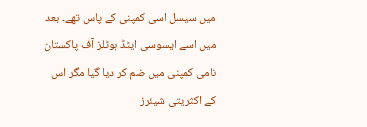میں سیسل اسی کمپنی کے پاس تھے۔ بعد میں اسے ایسوسی ایٹڈ ہوٹلز آف پاکستان نامی کمپنی میں ضم کر دیا گیا مگر اس کے اکثریتی شیئرز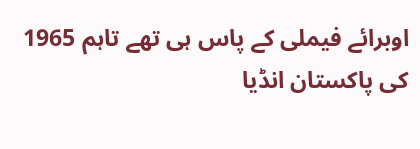اوبرائے فیملی کے پاس ہی تھے تاہم 1965 کی پاکستان انڈیا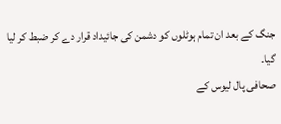جنگ کے بعد ان تمام ہوٹلوں کو دشمن کی جائیداد قرار دے کر ضبط کر لیا گیا۔
صحافی پال لیوس کے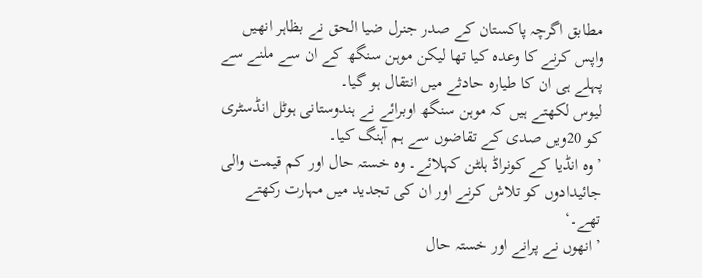مطابق اگرچہ پاکستان کے صدر جنرل ضیا الحق نے بظاہر انھیں واپس کرنے کا وعدہ کیا تھا لیکن موہن سنگھ کے ان سے ملنے سے پہلے ہی ان کا طیارہ حادثے میں انتقال ہو گیا۔
لیوس لکھتے ہیں کہ موہن سنگھ اوبرائے نے ہندوستانی ہوٹل انڈسٹری کو 20ویں صدی کے تقاضوں سے ہم آہنگ کیا۔
’وہ انڈیا کے کونراڈ ہلٹن کہلائے۔ وہ خستہ حال اور کم قیمت والی جائیدادوں کو تلاش کرنے اور ان کی تجدید میں مہارت رکھتے تھے۔‘
’انھوں نے پرانے اور خستہ حال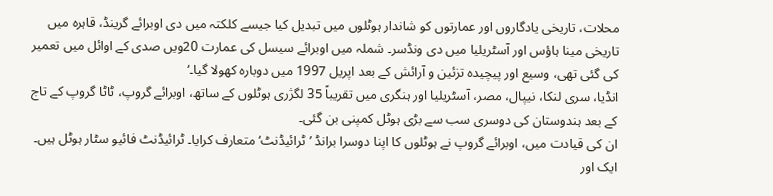محلات، تاریخی یادگاروں اور عمارتوں کو شاندار ہوٹلوں میں تبدیل کیا جیسے کلکتہ میں دی اوبرائے گرینڈ، قاہرہ میں تاریخی مینا ہاؤس اور آسٹریلیا میں دی ونڈسر۔ شملہ میں اوبرائے سیسل کی عمارت 20ویں صدی کے اوائل میں تعمیر کی گئی تھی، وسیع اور پیچیدہ تزئین و آرائش کے بعد اپریل 1997 میں دوبارہ کھولا گیا۔‘
انڈیا، سری لنکا، نیپال، مصر، آسٹریلیا اور ہنگری میں تقریباً 35 لگژری ہوٹلوں کے ساتھ، اوبرائے گروپ، ٹاٹا گروپ کے تاج کے بعد ہندوستان کی دوسری سب سے بڑی ہوٹل کمپنی بن گئی۔
ان کی قیادت میں، اوبرائے گروپ نے ہوٹلوں کا اپنا دوسرا برانڈ ’ٹرائیڈنٹ‘ متعارف کرایا۔ ٹرائیڈنٹ فائیو سٹار ہوٹل ہیں۔
ایک اور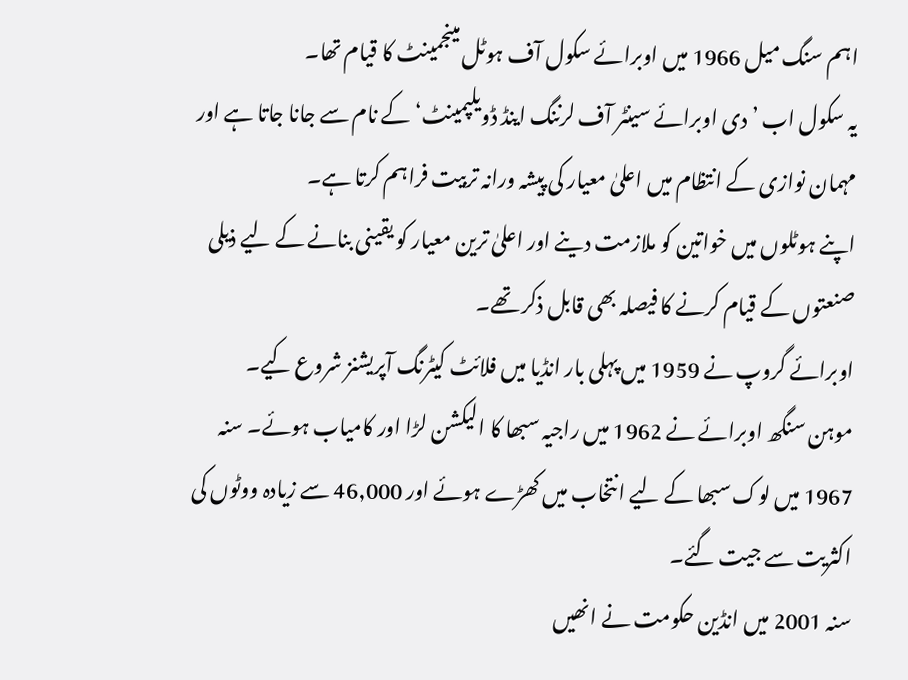اہم سنگ میل 1966 میں اوبرائے سکول آف ہوٹل مینجمینٹ کا قیام تھا۔
یہ سکول اب ’دی اوبرائے سینٹر آف لرننگ اینڈ ڈویلپمینٹ‘ کے نام سے جانا جاتا ہے اور مہمان نوازی کے انتظام میں اعلیٰ معیار کی پیشہ ورانہ تربیت فراہم کرتا ہے۔
اپنے ہوٹلوں میں خواتین کو ملازمت دینے اور اعلیٰ ترین معیار کو یقینی بنانے کے لیے ذیلی صنعتوں کے قیام کرنے کا فیصلہ بھی قابل ذکر تھے۔
اوبرائے گروپ نے 1959 میں پہلی بار انڈیا میں فلائٹ کیٹرنگ آپریشنز شروع کیے۔
موہن سنگھ اوبرائے نے 1962 میں راجیہ سبھا کا الیکشن لڑا اور کامیاب ہوئے۔ سنہ 1967 میں لوک سبھا کے لیے انتخاب میں کھڑے ہوئے اور 46,000 سے زیادہ ووٹوں کی اکثریت سے جیت گئے۔
سنہ 2001 میں انڈین حکومت نے انھیں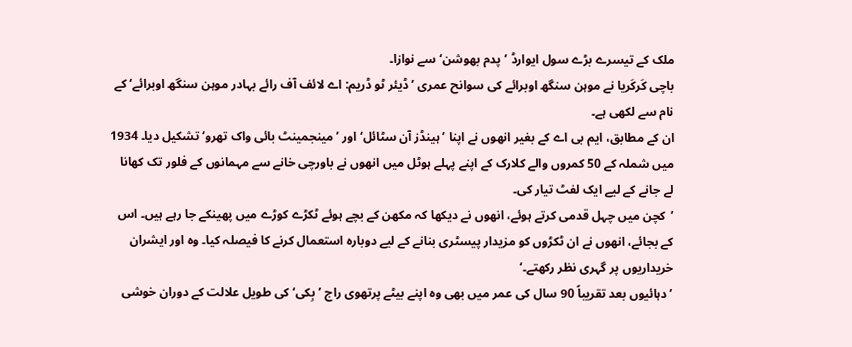ملک کے تیسرے بڑے سول ایوارڈ ’پدم بھوشن‘ سے نوازا۔
باچی کَرکَریا نے موہن سنگھ اوبرائے کی سوانح عمری ’ڈیئر ٹو ڈریم: اے لائف آف رائے بہادر موہن سنگھ اوبرائے‘ کے نام سے لکھی ہے۔
ان کے مطابق، ایم بی اے کے بغیر انھوں نے اپنا ’ہینڈز آن سٹائل‘ اور ’مینجمینٹ بائی واک تھرو‘ تشکیل دیا۔ 1934 میں شملہ کے 50 کمروں والے کلارک کے اپنے پہلے ہوٹل میں انھوں نے باورچی خانے سے مہمانوں کے فلور تک کھانا لے جانے کے لیے ایک لفٹ تیار کی۔
’کچن میں چہل قدمی کرتے ہوئے، انھوں نے دیکھا کہ مکھن کے بچے ہوئے ٹکڑے کوڑے میں پھینکے جا رہے ہیں۔ اس کے بجائے، انھوں نے ان ٹکڑوں کو مزیدار پیسٹری بنانے کے لیے دوبارہ استعمال کرنے کا فیصلہ کیا۔ وہ اور ایشران خریداریوں پر گہری نظر رکھتے۔‘
’دہائیوں بعد تقریباً 90 سال کی عمر میں بھی وہ اپنے بیٹے پرتھوی راج ’بِکی‘ کی طویل علالت کے دوران خوشی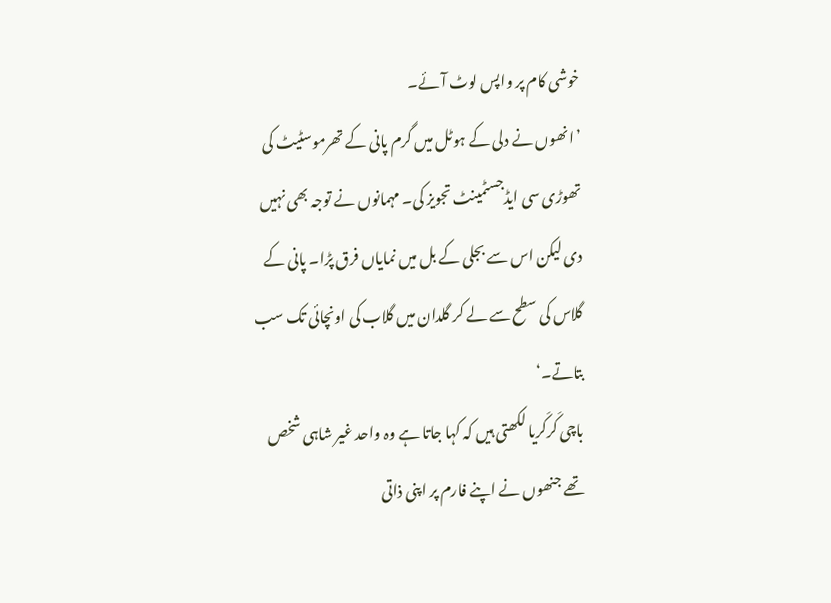خوشی کام پر واپس لوٹ آئے۔
’انھوں نے دلی کے ہوٹل میں گرم پانی کے تھرموسٹیٹ کی تھوڑی سی ایڈجسٹمینٹ تجویز کی۔ مہمانوں نے توجہ بھی نہیں دی لیکن اس سے بجلی کے بل میں نمایاں فرق پڑا۔ پانی کے گلاس کی سطح سے لے کر گلدان میں گلاب کی اونچائی تک سب بتاتے۔‘
باچی کَرکَریا لکھتی ہیں کہ کہا جاتا ہے وہ واحد غیر شاہی شخص تھے جنھوں نے اپنے فارم پر اپنی ذاتی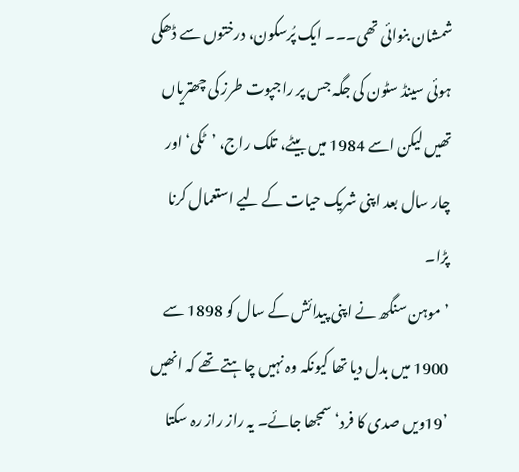شمشان بنوائی تھی۔۔۔ ایک پُرسکون، درختوں سے ڈھکی ہوئی سینڈ سٹون کی جگہ جس پر راجپوت طرز کی چھتریاں تھیں لیکن اسے 1984 میں بیٹے، تلک راج، ’ٹکی‘ اور چار سال بعد اپنی شریک حیات کے لیے استعمال کرنا پڑا۔
’موہن سنگھ نے اپنی پیدائش کے سال کو 1898 سے 1900 میں بدل دیا تھا کیونکہ وہ نہیں چاہتے تھے کہ انھیں ’19ویں صدی کا فرد‘ سمجھا جائے۔ یہ راز راز رہ سکتا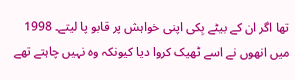تھا اگر ان کے بیٹے بِکی اپنی خواہش پر قابو پا لیتے۔ 1998 میں انھوں نے اسے ٹھیک کروا دیا کیونکہ وہ نہیں چاہتے تھے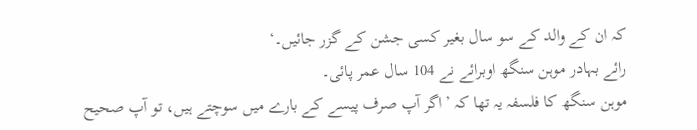کہ ان کے والد کے سو سال بغیر کسی جشن کے گزر جائیں۔‘
رائے بہادر موہن سنگھ اوبرائے نے 104 سال عمر پائی۔
موہن سنگھ کا فلسفہ یہ تھا کہ ’اگر آپ صرف پیسے کے بارے میں سوچتے ہیں، تو آپ صحیح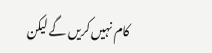کام نہیں کریں گے لیکن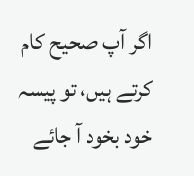اگر آپ صحیح کام کرتے ہیں، تو پیسہ خود بخود آ جائے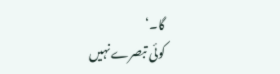گا۔‘
کوئی تبصرے نہیں